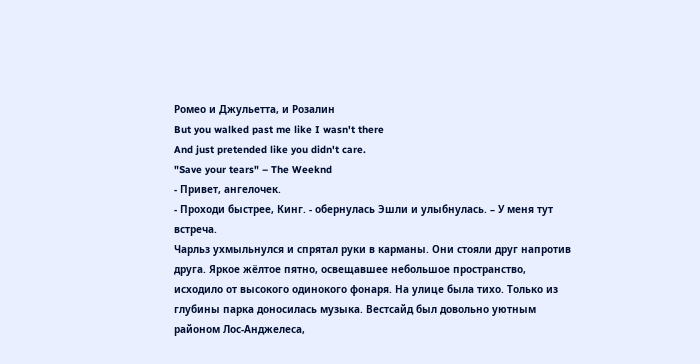Ромео и Джульетта, и Розалин
But you walked past me like I wasn't there
And just pretended like you didn't care.
"Save your tears" – The Weeknd
- Привет, ангелочек.
- Проходи быстрее, Кинг. - обернулась Эшли и улыбнулась. – У меня тут встреча.
Чарльз ухмыльнулся и спрятал руки в карманы. Они стояли друг напротив друга. Яркое жёлтое пятно, освещавшее небольшое пространство, исходило от высокого одинокого фонаря. На улице была тихо. Только из глубины парка доносилась музыка. Вестсайд был довольно уютным районом Лос-Анджелеса,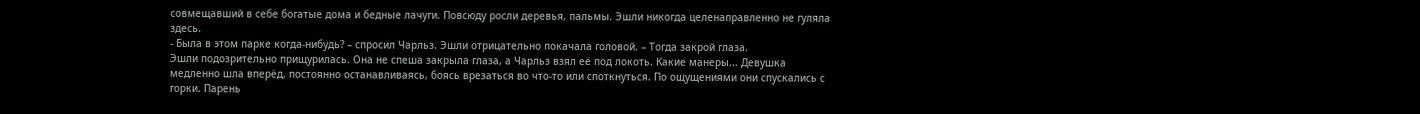совмещавший в себе богатые дома и бедные лачуги. Повсюду росли деревья, пальмы. Эшли никогда целенаправленно не гуляла здесь.
- Была в этом парке когда-нибудь? – спросил Чарльз. Эшли отрицательно покачала головой. – Тогда закрой глаза.
Эшли подозрительно прищурилась. Она не спеша закрыла глаза, а Чарльз взял её под локоть. Какие манеры... Девушка медленно шла вперёд, постоянно останавливаясь, боясь врезаться во что-то или споткнуться. По ощущениями они спускались с горки. Парень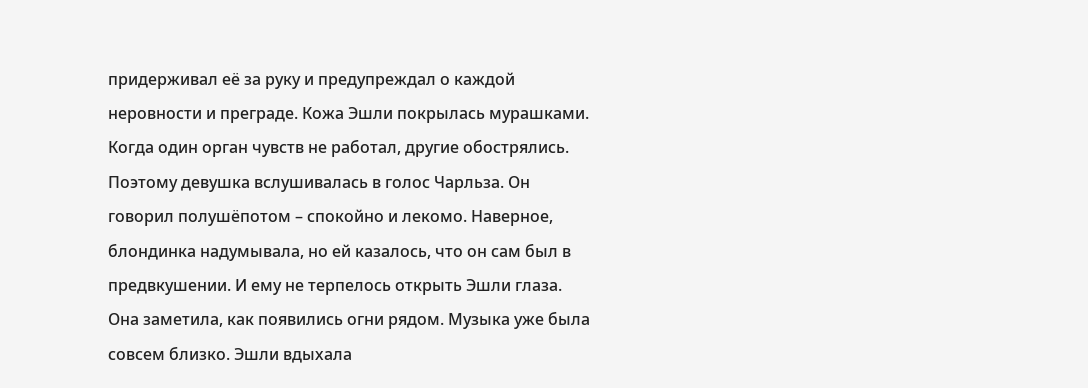придерживал её за руку и предупреждал о каждой неровности и преграде. Кожа Эшли покрылась мурашками. Когда один орган чувств не работал, другие обострялись. Поэтому девушка вслушивалась в голос Чарльза. Он говорил полушёпотом – спокойно и лекомо. Наверное, блондинка надумывала, но ей казалось, что он сам был в предвкушении. И ему не терпелось открыть Эшли глаза.
Она заметила, как появились огни рядом. Музыка уже была совсем близко. Эшли вдыхала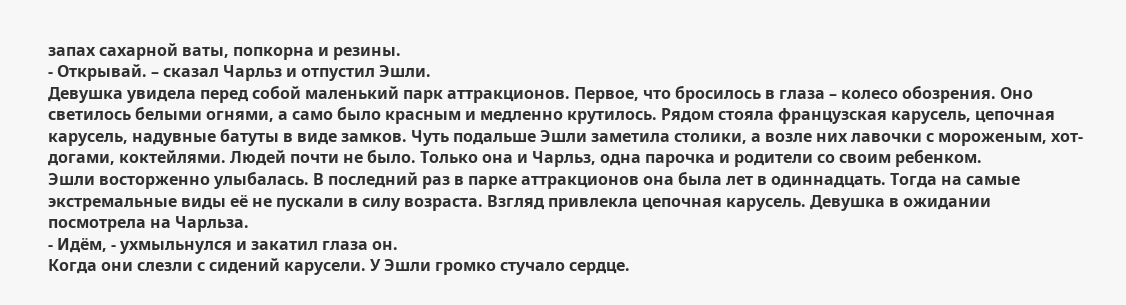запах сахарной ваты, попкорна и резины.
- Открывай. – сказал Чарльз и отпустил Эшли.
Девушка увидела перед собой маленький парк аттракционов. Первое, что бросилось в глаза – колесо обозрения. Оно светилось белыми огнями, а само было красным и медленно крутилось. Рядом стояла французская карусель, цепочная карусель, надувные батуты в виде замков. Чуть подальше Эшли заметила столики, а возле них лавочки с мороженым, хот-догами, коктейлями. Людей почти не было. Только она и Чарльз, одна парочка и родители со своим ребенком.
Эшли восторженно улыбалась. В последний раз в парке аттракционов она была лет в одиннадцать. Тогда на самые экстремальные виды её не пускали в силу возраста. Взгляд привлекла цепочная карусель. Девушка в ожидании посмотрела на Чарльза.
- Идём, - ухмыльнулся и закатил глаза он.
Когда они слезли с сидений карусели. У Эшли громко стучало сердце.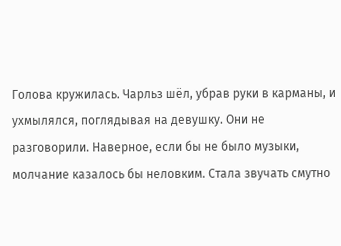Голова кружилась. Чарльз шёл, убрав руки в карманы, и ухмылялся, поглядывая на девушку. Они не разговорили. Наверное, если бы не было музыки, молчание казалось бы неловким. Стала звучать смутно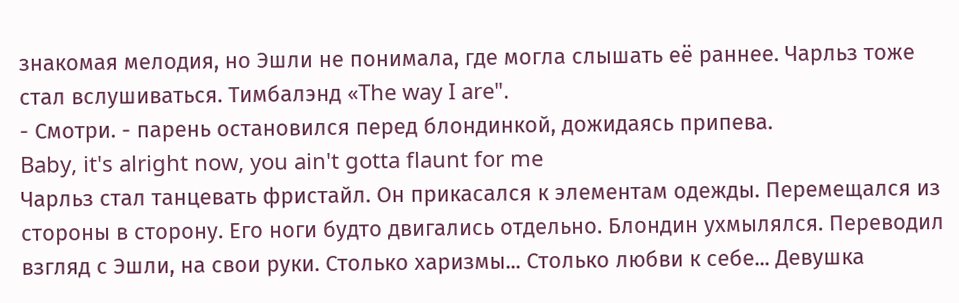знакомая мелодия, но Эшли не понимала, где могла слышать её раннее. Чарльз тоже стал вслушиваться. Тимбалэнд «The way I are".
- Смотри. - парень остановился перед блондинкой, дожидаясь припева.
Baby, it's alright now, you ain't gotta flaunt for me
Чарльз стал танцевать фристайл. Он прикасался к элементам одежды. Перемещался из стороны в сторону. Его ноги будто двигались отдельно. Блондин ухмылялся. Переводил взгляд с Эшли, на свои руки. Столько харизмы... Столько любви к себе... Девушка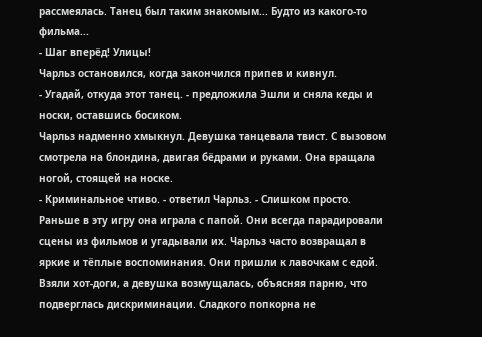рассмеялась. Танец был таким знакомым... Будто из какого-то фильма...
- Шаг вперёд! Улицы!
Чарльз остановился, когда закончился припев и кивнул.
- Угадай, откуда этот танец. - предложила Эшли и сняла кеды и носки, оставшись босиком.
Чарльз надменно хмыкнул. Девушка танцевала твист. С вызовом смотрела на блондина, двигая бёдрами и руками. Она вращала ногой, стоящей на носке.
- Криминальное чтиво. - ответил Чарльз. - Слишком просто.
Раньше в эту игру она играла с папой. Они всегда парадировали сцены из фильмов и угадывали их. Чарльз часто возвращал в яркие и тёплые воспоминания. Они пришли к лавочкам с едой. Взяли хот-доги, а девушка возмущалась, объясняя парню, что подверглась дискриминации. Сладкого попкорна не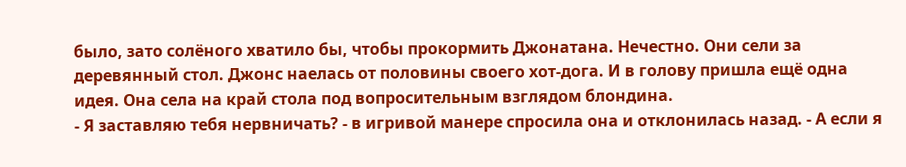было, зато солёного хватило бы, чтобы прокормить Джонатана. Нечестно. Они сели за деревянный стол. Джонс наелась от половины своего хот-дога. И в голову пришла ещё одна идея. Она села на край стола под вопросительным взглядом блондина.
- Я заставляю тебя нервничать? - в игривой манере спросила она и отклонилась назад. - А если я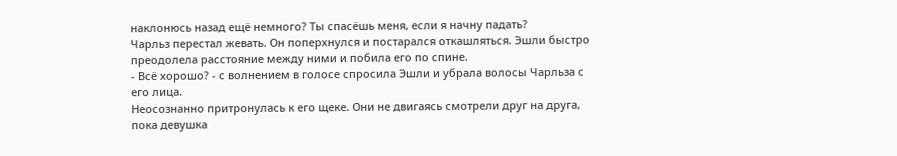наклонюсь назад ещё немного? Ты спасёшь меня, если я начну падать?
Чарльз перестал жевать. Он поперхнулся и постарался откашляться. Эшли быстро преодолела расстояние между ними и побила его по спине.
- Всё хорошо? - с волнением в голосе спросила Эшли и убрала волосы Чарльза с его лица.
Неосознанно притронулась к его щеке. Они не двигаясь смотрели друг на друга, пока девушка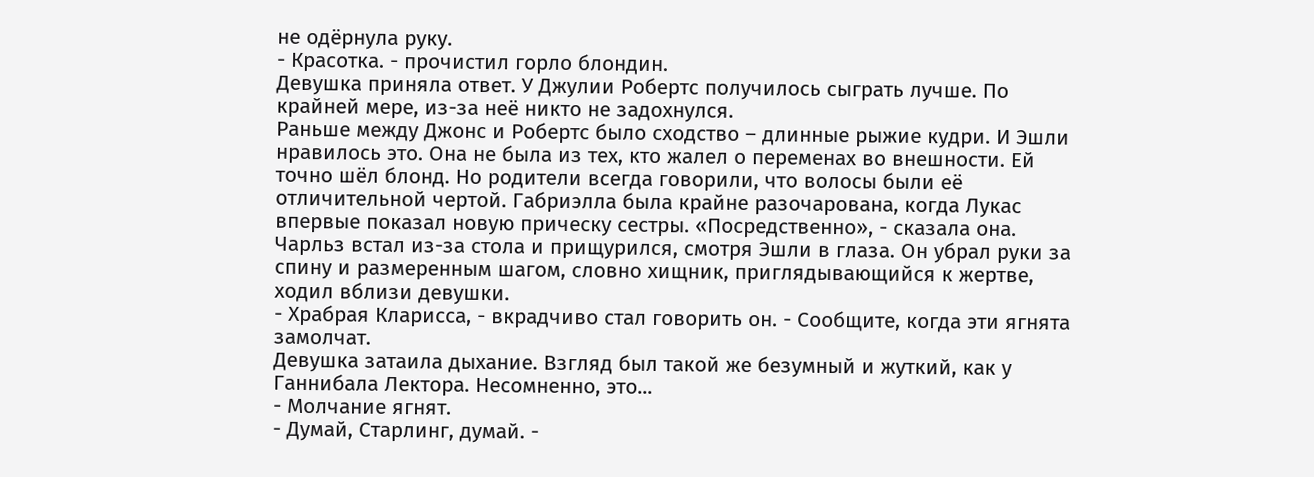не одёрнула руку.
- Красотка. - прочистил горло блондин.
Девушка приняла ответ. У Джулии Робертс получилось сыграть лучше. По крайней мере, из-за неё никто не задохнулся.
Раньше между Джонс и Робертс было сходство – длинные рыжие кудри. И Эшли нравилось это. Она не была из тех, кто жалел о переменах во внешности. Ей точно шёл блонд. Но родители всегда говорили, что волосы были её отличительной чертой. Габриэлла была крайне разочарована, когда Лукас впервые показал новую прическу сестры. «Посредственно», - сказала она.
Чарльз встал из-за стола и прищурился, смотря Эшли в глаза. Он убрал руки за спину и размеренным шагом, словно хищник, приглядывающийся к жертве, ходил вблизи девушки.
- Храбрая Кларисса, - вкрадчиво стал говорить он. - Сообщите, когда эти ягнята замолчат.
Девушка затаила дыхание. Взгляд был такой же безумный и жуткий, как у Ганнибала Лектора. Несомненно, это...
- Молчание ягнят.
- Думай, Старлинг, думай. -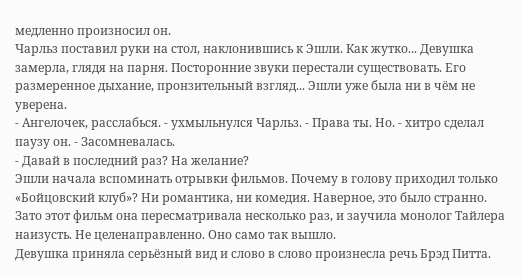медленно произносил он.
Чарльз поставил руки на стол, наклонившись к Эшли. Как жутко... Девушка замерла, глядя на парня. Посторонние звуки перестали существовать. Его размеренное дыхание, пронзительный взгляд... Эшли уже была ни в чём не уверена.
- Ангелочек, расслабься. - ухмыльнулся Чарльз. - Права ты. Но. - хитро сделал паузу он. - Засомневалась.
- Давай в последний раз? На желание?
Эшли начала вспоминать отрывки фильмов. Почему в голову приходил только «Бойцовский клуб»? Ни романтика, ни комедия. Наверное, это было странно. Зато этот фильм она пересматривала несколько раз, и заучила монолог Тайлера наизусть. Не целенаправленно. Оно само так вышло.
Девушка приняла серьёзный вид и слово в слово произнесла речь Брэд Питта.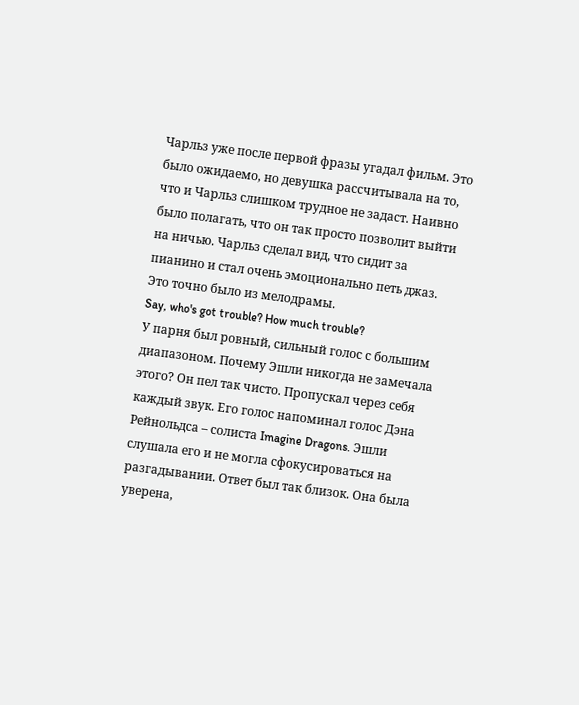Чарльз уже после первой фразы угадал фильм. Это было ожидаемо, но девушка рассчитывала на то, что и Чарльз слишком трудное не задаст. Наивно было полагать, что он так просто позволит выйти на ничью. Чарльз сделал вид, что сидит за пианино и стал очень эмоционально петь джаз. Это точно было из мелодрамы.
Say, who's got trouble? How much trouble?
У парня был ровный, сильный голос с большим диапазоном. Почему Эшли никогда не замечала этого? Он пел так чисто. Пропускал через себя каждый звук. Его голос напоминал голос Дэна Рейнольдса – солиста Imagine Dragons. Эшли слушала его и не могла сфокусироваться на разгадывании. Ответ был так близок. Она была уверена,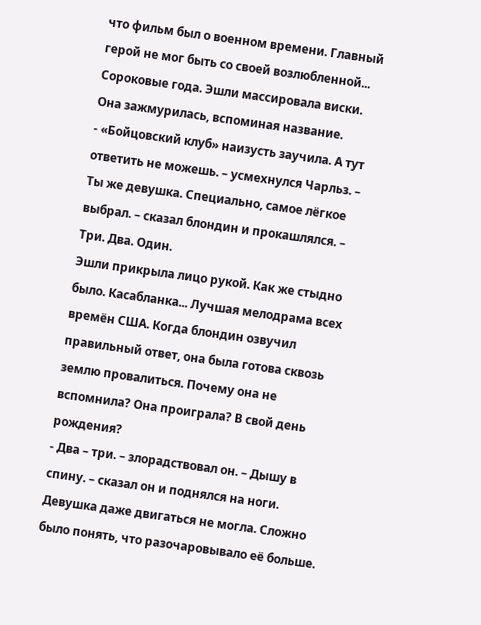что фильм был о военном времени. Главный герой не мог быть со своей возлюбленной... Сороковые года. Эшли массировала виски. Она зажмурилась, вспоминая название.
- «Бойцовский клуб» наизусть заучила. А тут ответить не можешь. – усмехнулся Чарльз. – Ты же девушка. Специально, самое лёгкое выбрал. – сказал блондин и прокашлялся. – Три. Два. Один.
Эшли прикрыла лицо рукой. Как же стыдно было. Касабланка... Лучшая мелодрама всех времён США. Когда блондин озвучил правильный ответ, она была готова сквозь землю провалиться. Почему она не вспомнила? Она проиграла? В свой день рождения?
- Два – три. – злорадствовал он. – Дышу в спину. – сказал он и поднялся на ноги.
Девушка даже двигаться не могла. Сложно было понять, что разочаровывало её больше.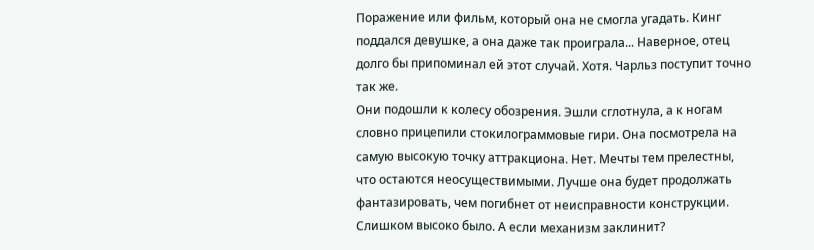Поражение или фильм, который она не смогла угадать. Кинг поддался девушке, а она даже так проиграла... Наверное, отец долго бы припоминал ей этот случай. Хотя. Чарльз поступит точно так же.
Они подошли к колесу обозрения. Эшли сглотнула, а к ногам словно прицепили стокилограммовые гири. Она посмотрела на самую высокую точку аттракциона. Нет. Мечты тем прелестны, что остаются неосуществимыми. Лучше она будет продолжать фантазировать, чем погибнет от неисправности конструкции. Слишком высоко было. А если механизм заклинит?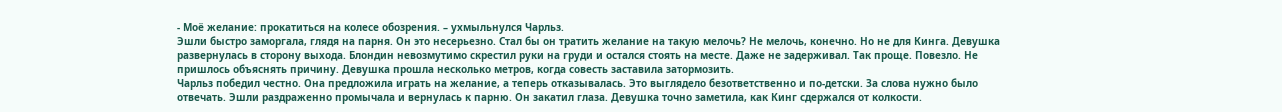- Моё желание: прокатиться на колесе обозрения. – ухмыльнулся Чарльз.
Эшли быстро заморгала, глядя на парня. Он это несерьезно. Стал бы он тратить желание на такую мелочь? Не мелочь, конечно. Но не для Кинга. Девушка развернулась в сторону выхода. Блондин невозмутимо скрестил руки на груди и остался стоять на месте. Даже не задерживал. Так проще. Повезло. Не пришлось объяснять причину. Девушка прошла несколько метров, когда совесть заставила затормозить.
Чарльз победил честно. Она предложила играть на желание, а теперь отказывалась. Это выглядело безответственно и по-детски. За слова нужно было отвечать. Эшли раздраженно промычала и вернулась к парню. Он закатил глаза. Девушка точно заметила, как Кинг сдержался от колкости.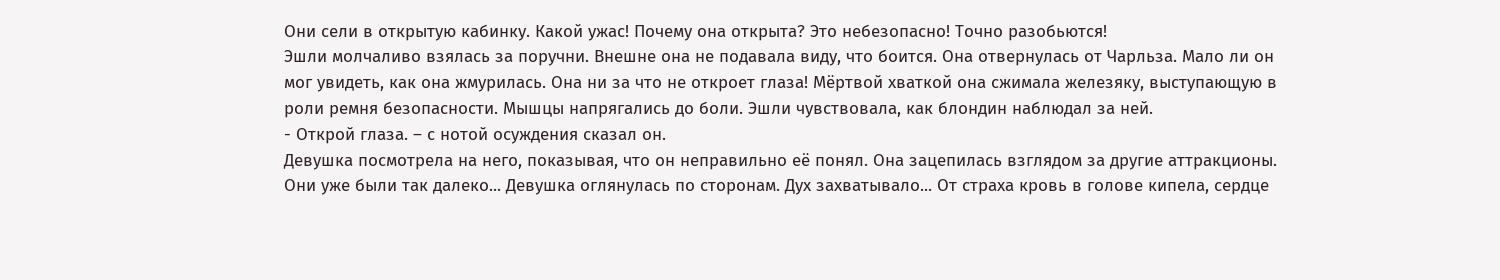Они сели в открытую кабинку. Какой ужас! Почему она открыта? Это небезопасно! Точно разобьются!
Эшли молчаливо взялась за поручни. Внешне она не подавала виду, что боится. Она отвернулась от Чарльза. Мало ли он мог увидеть, как она жмурилась. Она ни за что не откроет глаза! Мёртвой хваткой она сжимала железяку, выступающую в роли ремня безопасности. Мышцы напрягались до боли. Эшли чувствовала, как блондин наблюдал за ней.
- Открой глаза. – с нотой осуждения сказал он.
Девушка посмотрела на него, показывая, что он неправильно её понял. Она зацепилась взглядом за другие аттракционы. Они уже были так далеко... Девушка оглянулась по сторонам. Дух захватывало... От страха кровь в голове кипела, сердце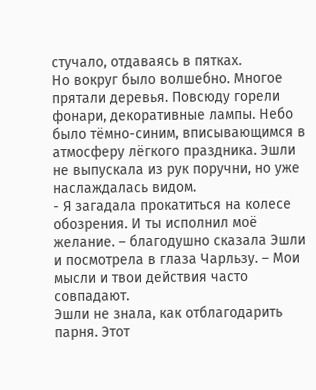стучало, отдаваясь в пятках.
Но вокруг было волшебно. Многое прятали деревья. Повсюду горели фонари, декоративные лампы. Небо было тёмно-синим, вписывающимся в атмосферу лёгкого праздника. Эшли не выпускала из рук поручни, но уже наслаждалась видом.
- Я загадала прокатиться на колесе обозрения. И ты исполнил моё желание. – благодушно сказала Эшли и посмотрела в глаза Чарльзу. – Мои мысли и твои действия часто совпадают.
Эшли не знала, как отблагодарить парня. Этот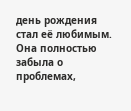день рождения стал её любимым. Она полностью забыла о проблемах,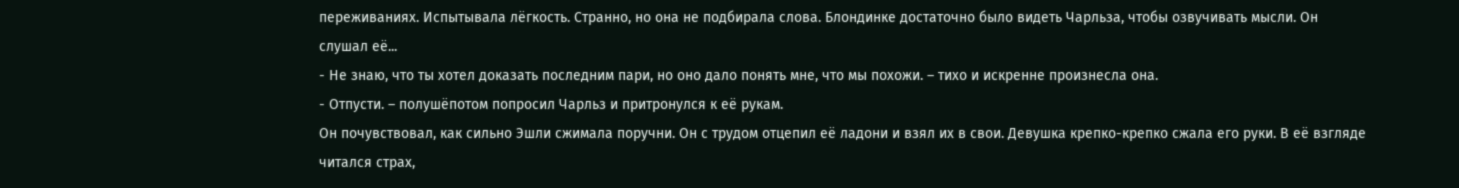переживаниях. Испытывала лёгкость. Странно, но она не подбирала слова. Блондинке достаточно было видеть Чарльза, чтобы озвучивать мысли. Он слушал её...
- Не знаю, что ты хотел доказать последним пари, но оно дало понять мне, что мы похожи. – тихо и искренне произнесла она.
- Отпусти. – полушёпотом попросил Чарльз и притронулся к её рукам.
Он почувствовал, как сильно Эшли сжимала поручни. Он с трудом отцепил её ладони и взял их в свои. Девушка крепко-крепко сжала его руки. В её взгляде читался страх,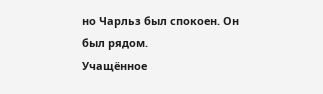но Чарльз был спокоен. Он был рядом.
Учащённое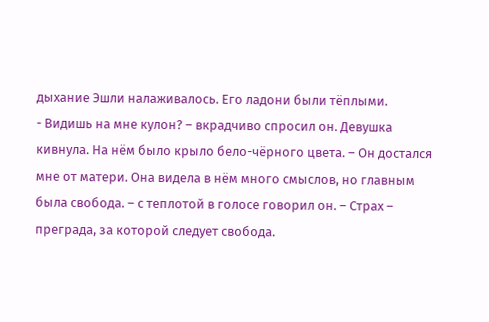дыхание Эшли налаживалось. Его ладони были тёплыми.
- Видишь на мне кулон? – вкрадчиво спросил он. Девушка кивнула. На нём было крыло бело-чёрного цвета. – Он достался мне от матери. Она видела в нём много смыслов, но главным была свобода. – с теплотой в голосе говорил он. – Страх – преграда, за которой следует свобода.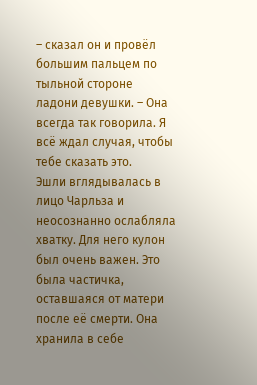– сказал он и провёл большим пальцем по тыльной стороне ладони девушки. – Она всегда так говорила. Я всё ждал случая, чтобы тебе сказать это.
Эшли вглядывалась в лицо Чарльза и неосознанно ослабляла хватку. Для него кулон был очень важен. Это была частичка, оставшаяся от матери после её смерти. Она хранила в себе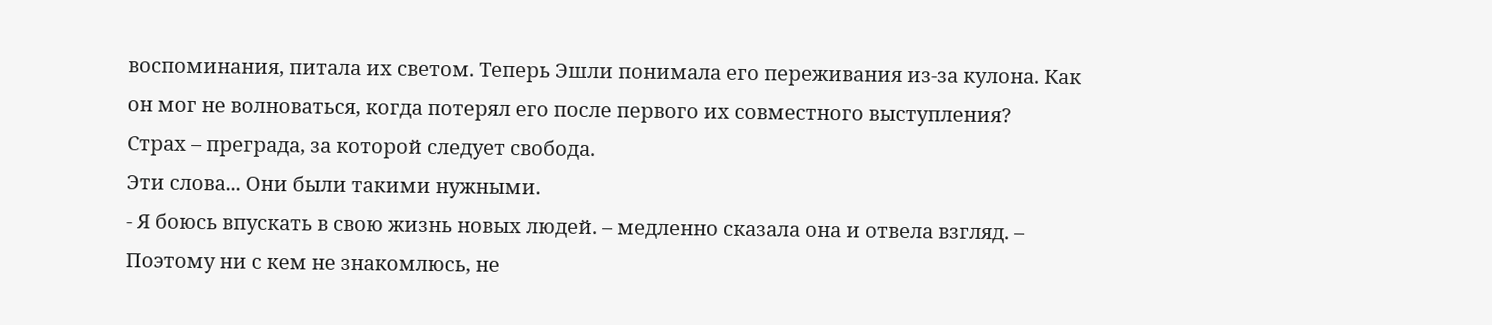воспоминания, питала их светом. Теперь Эшли понимала его переживания из-за кулона. Как он мог не волноваться, когда потерял его после первого их совместного выступления?
Страх – преграда, за которой следует свобода.
Эти слова... Они были такими нужными.
- Я боюсь впускать в свою жизнь новых людей. – медленно сказала она и отвела взгляд. – Поэтому ни с кем не знакомлюсь, не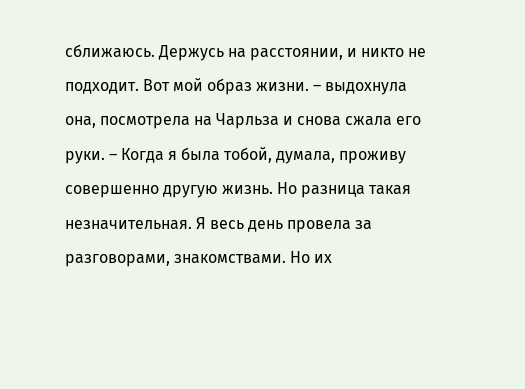сближаюсь. Держусь на расстоянии, и никто не подходит. Вот мой образ жизни. – выдохнула она, посмотрела на Чарльза и снова сжала его руки. – Когда я была тобой, думала, проживу совершенно другую жизнь. Но разница такая незначительная. Я весь день провела за разговорами, знакомствами. Но их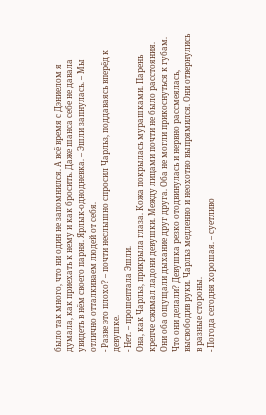было так много, что ни один не запомнился. А всё время с Дэниелом я думала, как приехать к нему и как бросить. Даже шанса себе не давала увидеть в нём своего парня. Ярлык-однодневка. – Эшли запнулась. – Мы отлично отталкиваем людей от себя.
- Разве это плохо? – почти неслышно спросил Чарльз, поддаваясь вперёд к девушке.
- Нет. – прошептала Эшли.
Она, как Чарльз, прикрыла глаза. Кожа покрылась мурашками. Парень крепче сжимал ладони девушки. Между лицами почти не было расстояния. Они оба ощущали дыхание друг друга. Оба не могли прикоснуться к губам.
Что они делали? Девушка резко отодвинулась и нервно рассмеялась, высвободив руки. Чарльз медленно и неохотно выпрямился. Они отвернулись в разные стороны.
- Погода сегодня хорошая. – суетливо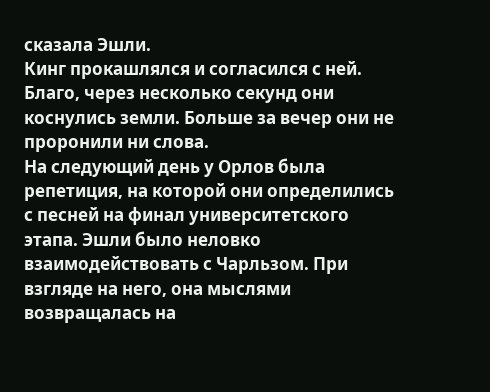сказала Эшли.
Кинг прокашлялся и согласился с ней. Благо, через несколько секунд они коснулись земли. Больше за вечер они не проронили ни слова.
На следующий день у Орлов была репетиция, на которой они определились с песней на финал университетского этапа. Эшли было неловко взаимодействовать с Чарльзом. При взгляде на него, она мыслями возвращалась на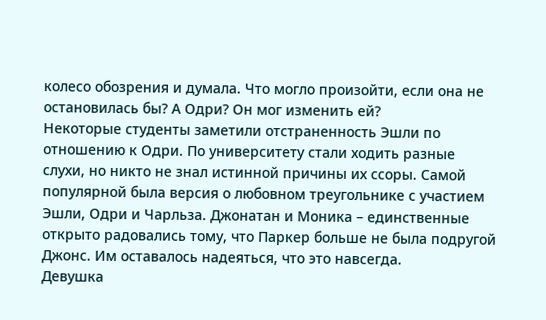колесо обозрения и думала. Что могло произойти, если она не остановилась бы? А Одри? Он мог изменить ей?
Некоторые студенты заметили отстраненность Эшли по отношению к Одри. По университету стали ходить разные слухи, но никто не знал истинной причины их ссоры. Самой популярной была версия о любовном треугольнике с участием Эшли, Одри и Чарльза. Джонатан и Моника – единственные открыто радовались тому, что Паркер больше не была подругой Джонс. Им оставалось надеяться, что это навсегда.
Девушка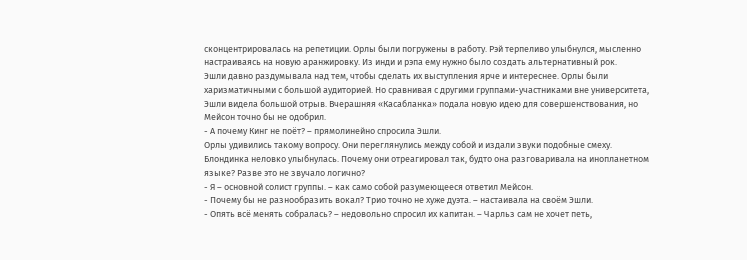сконцентрировалась на репетиции. Орлы были погружены в работу. Рэй терпеливо улыбнулся, мысленно настраиваясь на новую аранжировку. Из инди и рэпа ему нужно было создать альтернативный рок.
Эшли давно раздумывала над тем, чтобы сделать их выступления ярче и интереснее. Орлы были харизматичными с большой аудиторией. Но сравнивая с другими группами-участниками вне университета, Эшли видела большой отрыв. Вчерашняя «Касабланка» подала новую идею для совершенствования, но Мейсон точно бы не одобрил.
- А почему Кинг не поёт? – прямолинейно спросила Эшли.
Орлы удивились такому вопросу. Они переглянулись между собой и издали звуки подобные смеху. Блондинка неловко улыбнулась. Почему они отреагировал так, будто она разговаривала на инопланетном языке? Разве это не звучало логично?
- Я – основной солист группы. – как само собой разумеющееся ответил Мейсон.
- Почему бы не разнообразить вокал? Трио точно не хуже дуэта. – настаивала на своём Эшли.
- Опять всё менять собралась? – недовольно спросил их капитан. – Чарльз сам не хочет петь,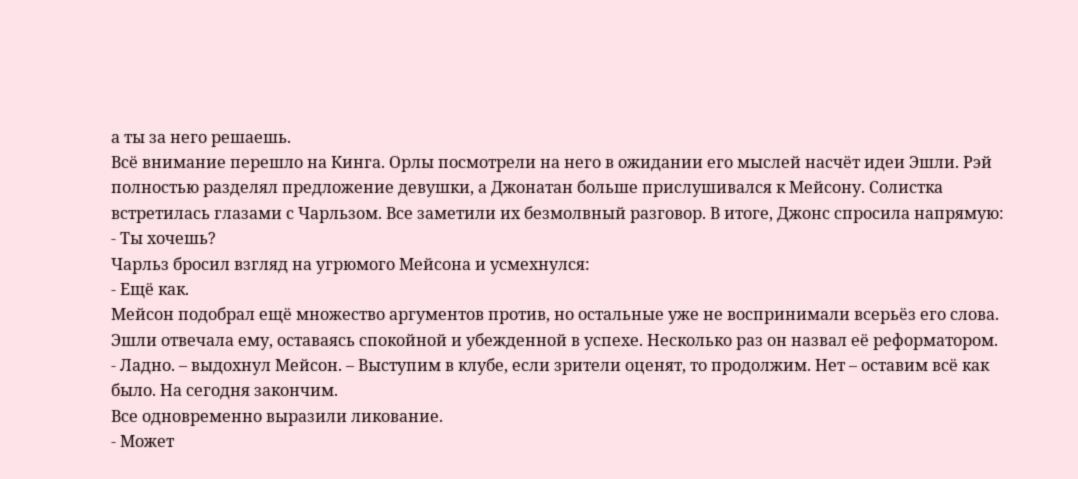а ты за него решаешь.
Всё внимание перешло на Кинга. Орлы посмотрели на него в ожидании его мыслей насчёт идеи Эшли. Рэй полностью разделял предложение девушки, а Джонатан больше прислушивался к Мейсону. Солистка встретилась глазами с Чарльзом. Все заметили их безмолвный разговор. В итоге, Джонс спросила напрямую:
- Ты хочешь?
Чарльз бросил взгляд на угрюмого Мейсона и усмехнулся:
- Ещё как.
Мейсон подобрал ещё множество аргументов против, но остальные уже не воспринимали всерьёз его слова. Эшли отвечала ему, оставаясь спокойной и убежденной в успехе. Несколько раз он назвал её реформатором.
- Ладно. – выдохнул Мейсон. – Выступим в клубе, если зрители оценят, то продолжим. Нет – оставим всё как было. На сегодня закончим.
Все одновременно выразили ликование.
- Может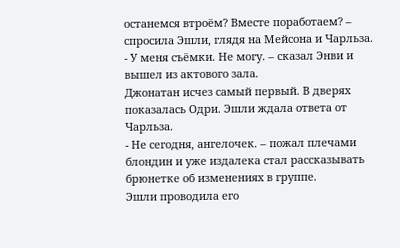останемся втроём? Вместе поработаем? – спросила Эшли, глядя на Мейсона и Чарльза.
- У меня съёмки. Не могу. – сказал Энви и вышел из актового зала.
Джонатан исчез самый первый. В дверях показалась Одри. Эшли ждала ответа от Чарльза.
- Не сегодня, ангелочек. – пожал плечами блондин и уже издалека стал рассказывать брюнетке об изменениях в группе.
Эшли проводила его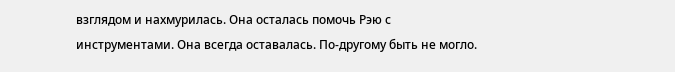взглядом и нахмурилась. Она осталась помочь Рэю с инструментами. Она всегда оставалась. По-другому быть не могло.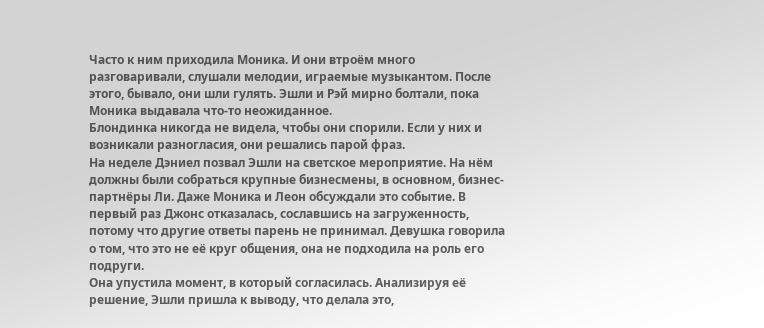Часто к ним приходила Моника. И они втроём много разговаривали, слушали мелодии, играемые музыкантом. После этого, бывало, они шли гулять. Эшли и Рэй мирно болтали, пока Моника выдавала что-то неожиданное.
Блондинка никогда не видела, чтобы они спорили. Если у них и возникали разногласия, они решались парой фраз.
На неделе Дэниел позвал Эшли на светское мероприятие. На нём должны были собраться крупные бизнесмены, в основном, бизнес-партнёры Ли. Даже Моника и Леон обсуждали это событие. В первый раз Джонс отказалась, сославшись на загруженность, потому что другие ответы парень не принимал. Девушка говорила о том, что это не её круг общения, она не подходила на роль его подруги.
Она упустила момент, в который согласилась. Анализируя её решение, Эшли пришла к выводу, что делала это,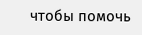чтобы помочь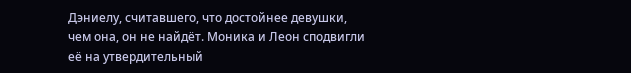Дэниелу, считавшего, что достойнее девушки, чем она, он не найдёт. Моника и Леон сподвигли её на утвердительный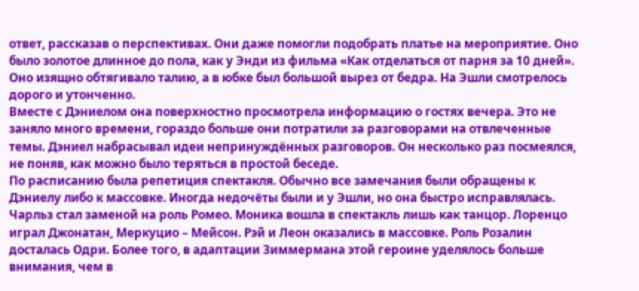ответ, рассказав о перспективах. Они даже помогли подобрать платье на мероприятие. Оно было золотое длинное до пола, как у Энди из фильма «Как отделаться от парня за 10 дней». Оно изящно обтягивало талию, а в юбке был большой вырез от бедра. На Эшли смотрелось дорого и утонченно.
Вместе с Дэниелом она поверхностно просмотрела информацию о гостях вечера. Это не заняло много времени, гораздо больше они потратили за разговорами на отвлеченные темы. Дэниел набрасывал идеи непринуждённых разговоров. Он несколько раз посмеялся, не поняв, как можно было теряться в простой беседе.
По расписанию была репетиция спектакля. Обычно все замечания были обращены к Дэниелу либо к массовке. Иногда недочёты были и у Эшли, но она быстро исправлялась. Чарльз стал заменой на роль Ромео. Моника вошла в спектакль лишь как танцор. Лоренцо играл Джонатан, Меркуцио – Мейсон. Рэй и Леон оказались в массовке. Роль Розалин досталась Одри. Более того, в адаптации Зиммермана этой героине уделялось больше внимания, чем в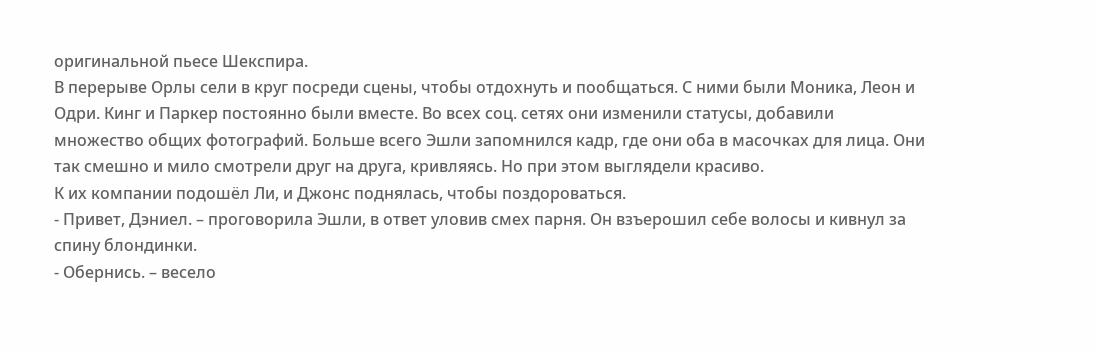оригинальной пьесе Шекспира.
В перерыве Орлы сели в круг посреди сцены, чтобы отдохнуть и пообщаться. С ними были Моника, Леон и Одри. Кинг и Паркер постоянно были вместе. Во всех соц. сетях они изменили статусы, добавили множество общих фотографий. Больше всего Эшли запомнился кадр, где они оба в масочках для лица. Они так смешно и мило смотрели друг на друга, кривляясь. Но при этом выглядели красиво.
К их компании подошёл Ли, и Джонс поднялась, чтобы поздороваться.
- Привет, Дэниел. – проговорила Эшли, в ответ уловив смех парня. Он взъерошил себе волосы и кивнул за спину блондинки.
- Обернись. – весело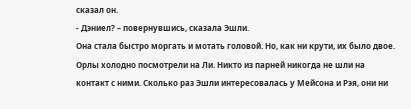сказал он.
- Дэниел? – повернувшись, сказала Эшли.
Она стала быстро моргать и мотать головой. Но, как ни крути, их было двое. Орлы холодно посмотрели на Ли. Никто из парней никогда не шли на контакт с ними. Сколько раз Эшли интересовалась у Мейсона и Рэя, они ни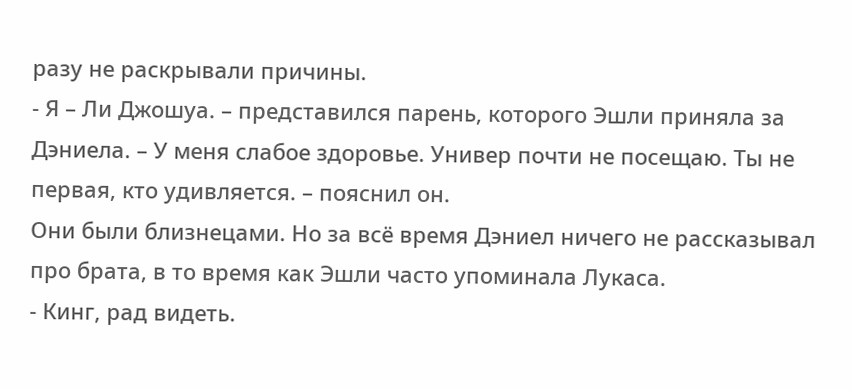разу не раскрывали причины.
- Я – Ли Джошуа. – представился парень, которого Эшли приняла за Дэниела. – У меня слабое здоровье. Универ почти не посещаю. Ты не первая, кто удивляется. – пояснил он.
Они были близнецами. Но за всё время Дэниел ничего не рассказывал про брата, в то время как Эшли часто упоминала Лукаса.
- Кинг, рад видеть.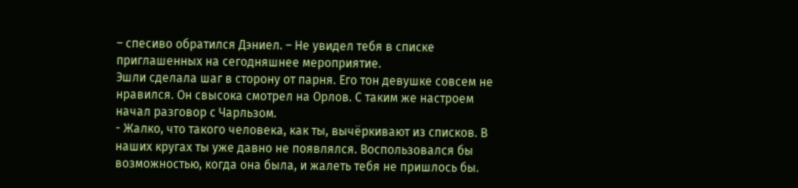– спесиво обратился Дэниел. – Не увидел тебя в списке приглашенных на сегодняшнее мероприятие.
Эшли сделала шаг в сторону от парня. Его тон девушке совсем не нравился. Он свысока смотрел на Орлов. С таким же настроем начал разговор с Чарльзом.
- Жалко, что такого человека, как ты, вычёркивают из списков. В наших кругах ты уже давно не появлялся. Воспользовался бы возможностью, когда она была, и жалеть тебя не пришлось бы.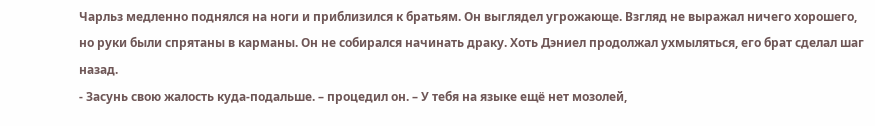Чарльз медленно поднялся на ноги и приблизился к братьям. Он выглядел угрожающе. Взгляд не выражал ничего хорошего, но руки были спрятаны в карманы. Он не собирался начинать драку. Хоть Дэниел продолжал ухмыляться, его брат сделал шаг назад.
- Засунь свою жалость куда-подальше. – процедил он. – У тебя на языке ещё нет мозолей,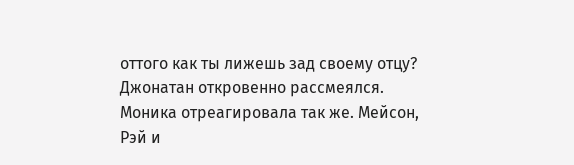оттого как ты лижешь зад своему отцу?
Джонатан откровенно рассмеялся. Моника отреагировала так же. Мейсон, Рэй и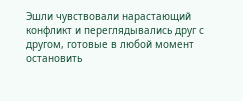Эшли чувствовали нарастающий конфликт и переглядывались друг с другом, готовые в любой момент остановить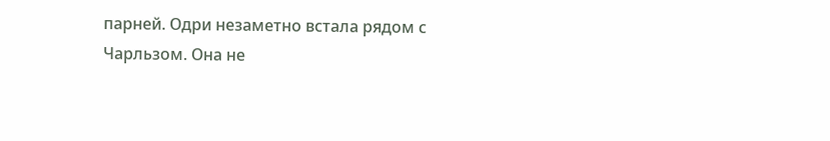парней. Одри незаметно встала рядом с Чарльзом. Она не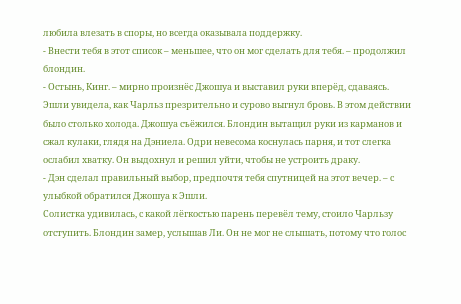любила влезать в споры, но всегда оказывала поддержку.
- Внести тебя в этот список – меньшее, что он мог сделать для тебя. – продолжил блондин.
- Остынь, Кинг. – мирно произнёс Джошуа и выставил руки вперёд, сдаваясь.
Эшли увидела, как Чарльз презрительно и сурово выгнул бровь. В этом действии было столько холода. Джошуа съёжился. Блондин вытащил руки из карманов и сжал кулаки, глядя на Дэниела. Одри невесома коснулась парня, и тот слегка ослабил хватку. Он выдохнул и решил уйти, чтобы не устроить драку.
- Дэн сделал правильный выбор, предпочтя тебя спутницей на этот вечер. – с улыбкой обратился Джошуа к Эшли.
Солистка удивилась, с какой лёгкостью парень перевёл тему, стоило Чарльзу отступить. Блондин замер, услышав Ли. Он не мог не слышать, потому что голос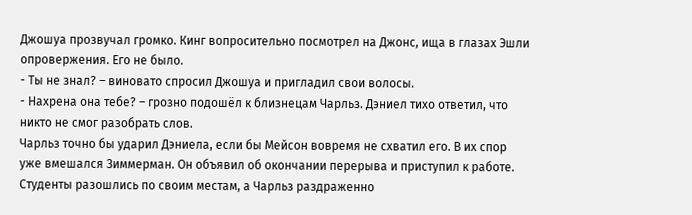Джошуа прозвучал громко. Кинг вопросительно посмотрел на Джонс, ища в глазах Эшли опровержения. Его не было.
- Ты не знал? – виновато спросил Джошуа и пригладил свои волосы.
- Нахрена она тебе? – грозно подошёл к близнецам Чарльз. Дэниел тихо ответил, что никто не смог разобрать слов.
Чарльз точно бы ударил Дэниела, если бы Мейсон вовремя не схватил его. В их спор уже вмешался Зиммерман. Он объявил об окончании перерыва и приступил к работе. Студенты разошлись по своим местам, а Чарльз раздраженно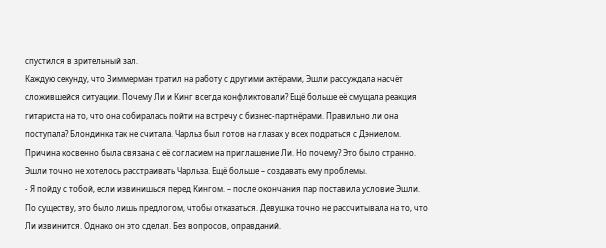спустился в зрительный зал.
Каждую секунду, что Зиммерман тратил на работу с другими актёрами, Эшли рассуждала насчёт сложившейся ситуации. Почему Ли и Кинг всегда конфликтовали? Ещё больше её смущала реакция гитариста на то, что она собиралась пойти на встречу с бизнес-партнёрами. Правильно ли она поступала? Блондинка так не считала. Чарльз был готов на глазах у всех подраться с Дэниелом. Причина косвенно была связана с её согласием на приглашение Ли. Но почему? Это было странно. Эшли точно не хотелось расстраивать Чарльза. Ещё больше – создавать ему проблемы.
- Я пойду с тобой, если извинишься перед Кингом. – после окончания пар поставила условие Эшли.
По существу, это было лишь предлогом, чтобы отказаться. Девушка точно не рассчитывала на то, что Ли извинится. Однако он это сделал. Без вопросов, оправданий.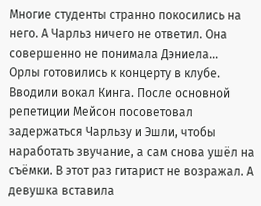Многие студенты странно покосились на него. А Чарльз ничего не ответил. Она совершенно не понимала Дэниела...
Орлы готовились к концерту в клубе. Вводили вокал Кинга. После основной репетиции Мейсон посоветовал задержаться Чарльзу и Эшли, чтобы наработать звучание, а сам снова ушёл на съёмки. В этот раз гитарист не возражал. А девушка вставила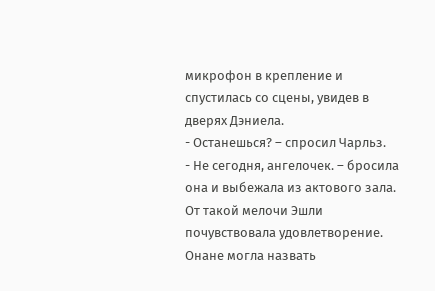микрофон в крепление и спустилась со сцены, увидев в дверях Дэниела.
- Останешься? – спросил Чарльз.
- Не сегодня, ангелочек. – бросила она и выбежала из актового зала.
От такой мелочи Эшли почувствовала удовлетворение. Онане могла назвать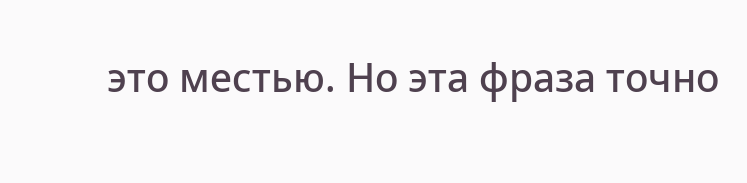это местью. Но эта фраза точно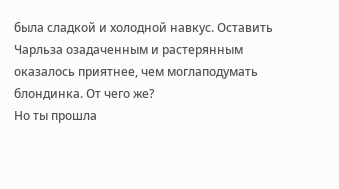была сладкой и холодной навкус. Оставить Чарльза озадаченным и растерянным оказалось приятнее, чем моглаподумать блондинка. От чего же?
Но ты прошла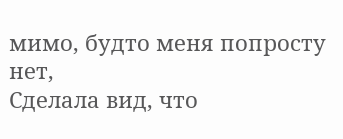мимо, будто меня попросту нет,
Сделала вид, что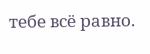тебе всё равно.